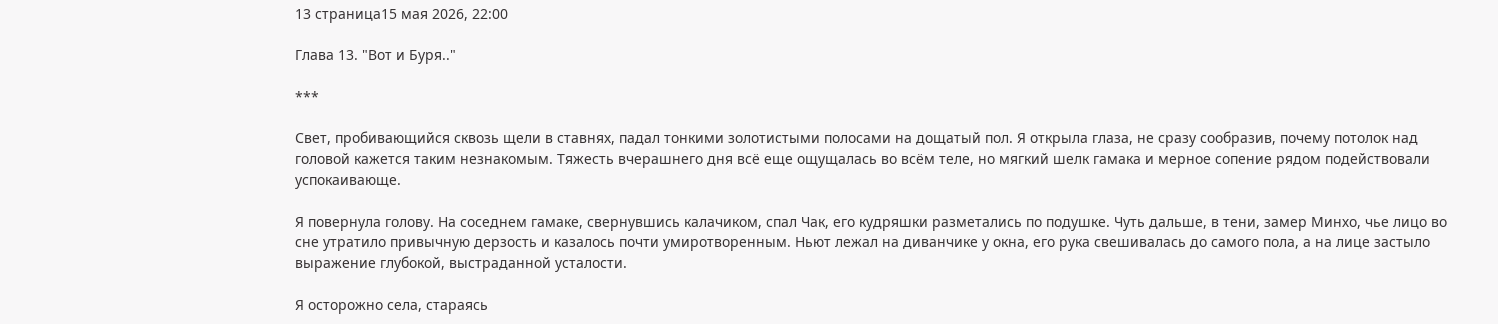13 страница15 мая 2026, 22:00

Глава 13. "Вот и Буря.."

***

Свет, пробивающийся сквозь щели в ставнях, падал тонкими золотистыми полосами на дощатый пол. Я открыла глаза, не сразу сообразив, почему потолок над головой кажется таким незнакомым. Тяжесть вчерашнего дня всё еще ощущалась во всём теле, но мягкий шелк гамака и мерное сопение рядом подействовали успокаивающе.

Я повернула голову. На соседнем гамаке, свернувшись калачиком, спал Чак, его кудряшки разметались по подушке. Чуть дальше, в тени, замер Минхо, чье лицо во сне утратило привычную дерзость и казалось почти умиротворенным. Ньют лежал на диванчике у окна, его рука свешивалась до самого пола, а на лице застыло выражение глубокой, выстраданной усталости.

Я осторожно села, стараясь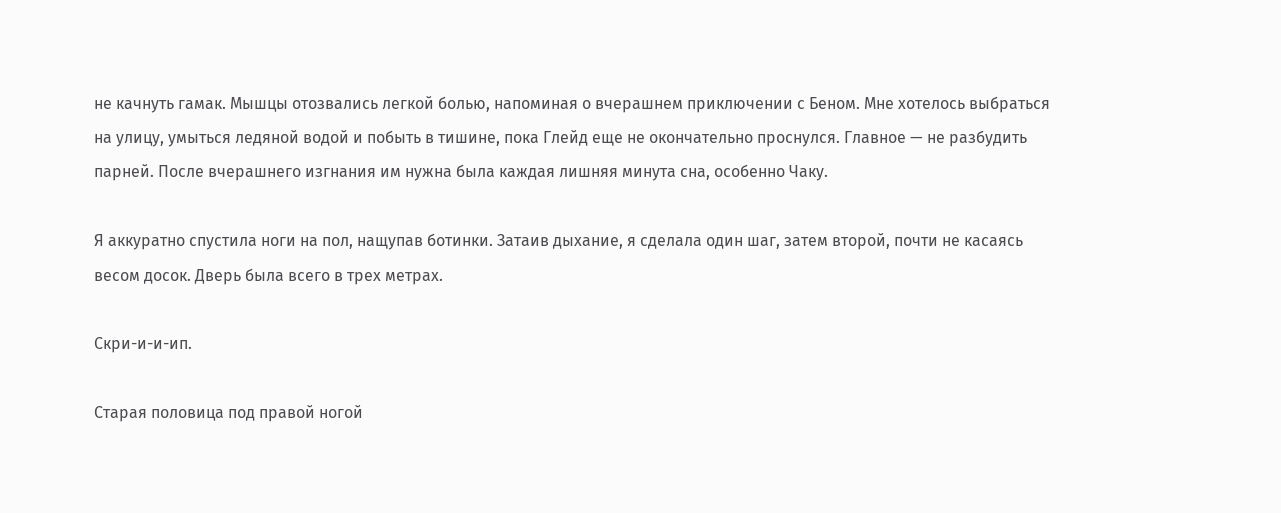не качнуть гамак. Мышцы отозвались легкой болью, напоминая о вчерашнем приключении с Беном. Мне хотелось выбраться на улицу, умыться ледяной водой и побыть в тишине, пока Глейд еще не окончательно проснулся. Главное — не разбудить парней. После вчерашнего изгнания им нужна была каждая лишняя минута сна, особенно Чаку.

Я аккуратно спустила ноги на пол, нащупав ботинки. Затаив дыхание, я сделала один шаг, затем второй, почти не касаясь весом досок. Дверь была всего в трех метрах.

Скри-и-и-ип.

Старая половица под правой ногой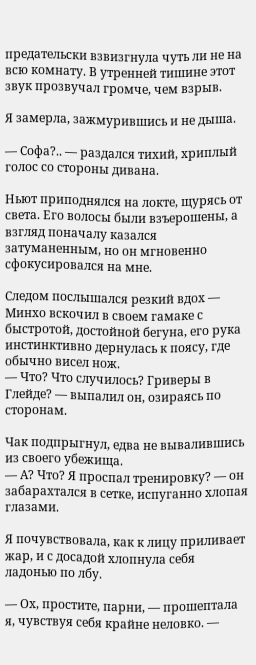предательски взвизгнула чуть ли не на всю комнату. В утренней тишине этот звук прозвучал громче, чем взрыв.

Я замерла, зажмурившись и не дыша.

— Софа?.. — раздался тихий, хриплый голос со стороны дивана.

Ньют приподнялся на локте, щурясь от света. Его волосы были взъерошены, а взгляд поначалу казался затуманенным, но он мгновенно сфокусировался на мне.

Следом послышался резкий вдох — Минхо вскочил в своем гамаке с быстротой, достойной бегуна, его рука инстинктивно дернулась к поясу, где обычно висел нож.
— Что? Что случилось? Гриверы в Глейде? — выпалил он, озираясь по сторонам.

Чак подпрыгнул, едва не вывалившись из своего убежища.
— А? Что? Я проспал тренировку? — он забарахтался в сетке, испуганно хлопая глазами.

Я почувствовала, как к лицу приливает жар, и с досадой хлопнула себя ладонью по лбу.

— Ох, простите, парни, — прошептала я, чувствуя себя крайне неловко. —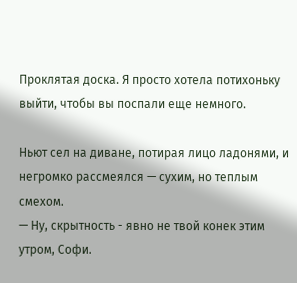Проклятая доска. Я просто хотела потихоньку выйти, чтобы вы поспали еще немного.

Ньют сел на диване, потирая лицо ладонями, и негромко рассмеялся — сухим, но теплым смехом.
— Ну, скрытность - явно не твой конек этим утром, Софи.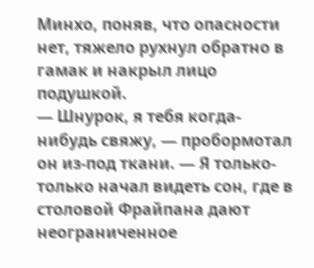Минхо, поняв, что опасности нет, тяжело рухнул обратно в гамак и накрыл лицо подушкой.
— Шнурок, я тебя когда-нибудь свяжу, — пробормотал он из-под ткани. — Я только-только начал видеть сон, где в столовой Фрайпана дают неограниченное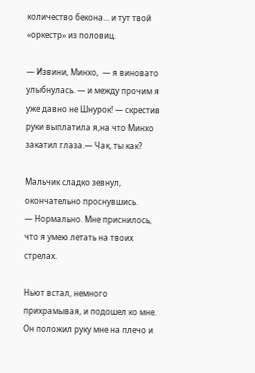количество бекона... и тут твой «оркестр» из половиц.

— Извини, Минхо,  — я виновато улыбнулась. — и между прочим я уже давно не Шнурок! — скрестив руки выплатила я,на что Минхо закатил глаза.— Чак, ты как?

Мальчик сладко зевнул, окончательно проснувшись.
— Нормально. Мне приснилось, что я умею летать на твоих стрелах.

Ньют встал, немного прихрамывая, и подошел ко мне. Он положил руку мне на плечо и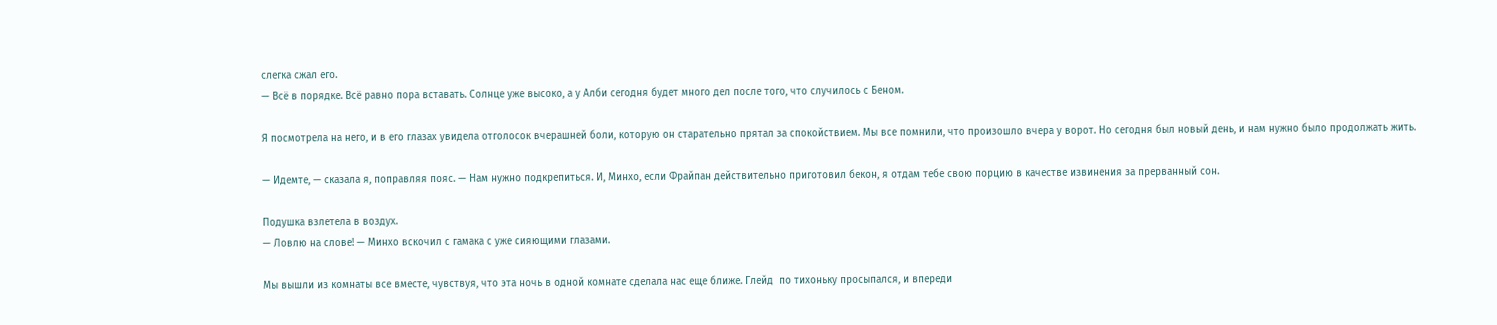слегка сжал его.
— Всё в порядке. Всё равно пора вставать. Солнце уже высоко, а у Алби сегодня будет много дел после того, что случилось с Беном.

Я посмотрела на него, и в его глазах увидела отголосок вчерашней боли, которую он старательно прятал за спокойствием. Мы все помнили, что произошло вчера у ворот. Но сегодня был новый день, и нам нужно было продолжать жить.

— Идемте, — сказала я, поправляя пояс. — Нам нужно подкрепиться. И, Минхо, если Фрайпан действительно приготовил бекон, я отдам тебе свою порцию в качестве извинения за прерванный сон.

Подушка взлетела в воздух.
— Ловлю на слове! — Минхо вскочил с гамака с уже сияющими глазами.

Мы вышли из комнаты все вместе, чувствуя, что эта ночь в одной комнате сделала нас еще ближе. Глейд  по тихоньку просыпался, и впереди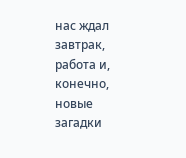нас ждал завтрак, работа и, конечно, новые загадки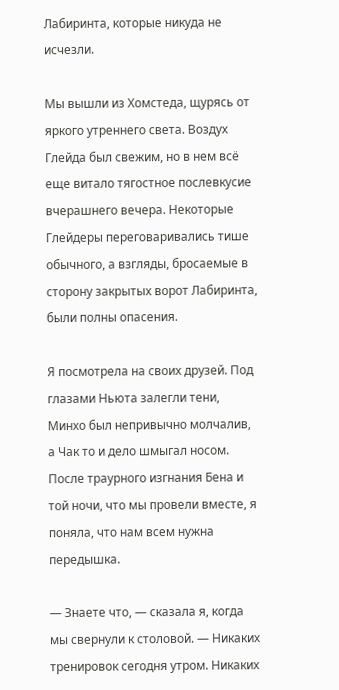Лабиринта, которые никуда не исчезли.

Мы вышли из Хомстеда, щурясь от яркого утреннего света. Воздух Глейда был свежим, но в нем всё еще витало тягостное послевкусие вчерашнего вечера. Некоторые Глейдеры переговаривались тише обычного, а взгляды, бросаемые в сторону закрытых ворот Лабиринта, были полны опасения.

Я посмотрела на своих друзей. Под глазами Ньюта залегли тени, Минхо был непривычно молчалив, а Чак то и дело шмыгал носом. После траурного изгнания Бена и той ночи, что мы провели вместе, я поняла, что нам всем нужна передышка.

— Знаете что, — сказала я, когда мы свернули к столовой. — Никаких тренировок сегодня утром. Никаких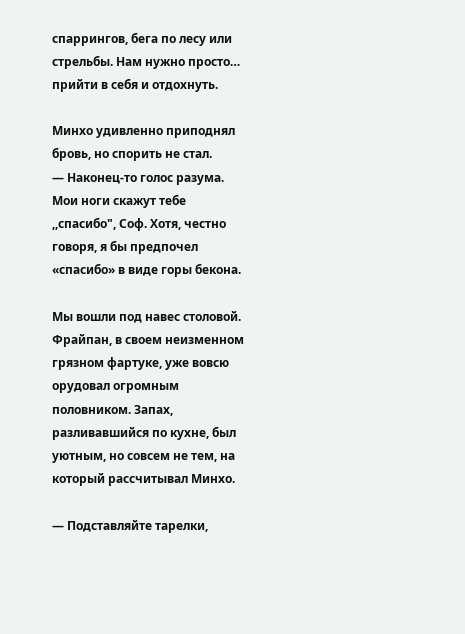спаррингов, бега по лесу или стрельбы. Нам нужно просто… прийти в себя и отдохнуть.

Минхо удивленно приподнял бровь, но спорить не стал.
— Наконец-то голос разума. Мои ноги скажут тебе ,,спасибо", Соф. Хотя, честно говоря, я бы предпочел «спасибо» в виде горы бекона.

Мы вошли под навес столовой. Фрайпан, в своем неизменном грязном фартуке, уже вовсю орудовал огромным половником. Запах, разливавшийся по кухне, был уютным, но совсем не тем, на который рассчитывал Минхо.

— Подставляйте тарелки,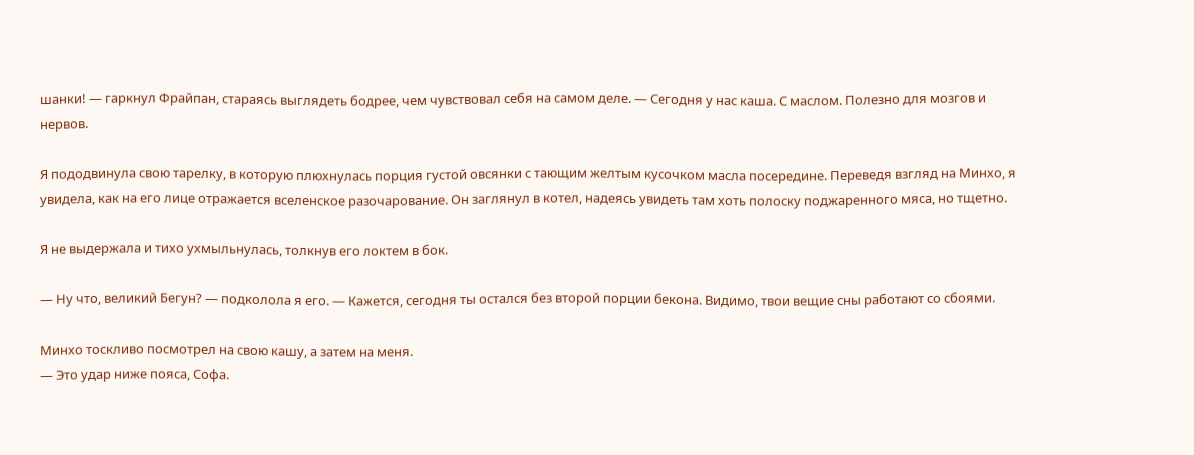шанки! — гаркнул Фрайпан, стараясь выглядеть бодрее, чем чувствовал себя на самом деле. — Сегодня у нас каша. С маслом. Полезно для мозгов и нервов.

Я пододвинула свою тарелку, в которую плюхнулась порция густой овсянки с тающим желтым кусочком масла посередине. Переведя взгляд на Минхо, я увидела, как на его лице отражается вселенское разочарование. Он заглянул в котел, надеясь увидеть там хоть полоску поджаренного мяса, но тщетно.

Я не выдержала и тихо ухмыльнулась, толкнув его локтем в бок.

— Ну что, великий Бегун? — подколола я его. — Кажется, сегодня ты остался без второй порции бекона. Видимо, твои вещие сны работают со сбоями.

Минхо тоскливо посмотрел на свою кашу, а затем на меня.
— Это удар ниже пояса, Софа.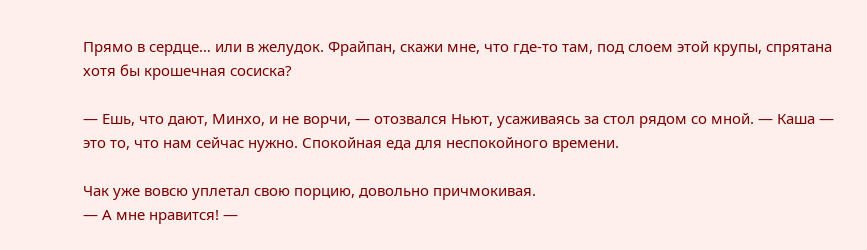Прямо в сердце… или в желудок. Фрайпан, скажи мне, что где-то там, под слоем этой крупы, спрятана хотя бы крошечная сосиска?

— Ешь, что дают, Минхо, и не ворчи, — отозвался Ньют, усаживаясь за стол рядом со мной. — Каша — это то, что нам сейчас нужно. Спокойная еда для неспокойного времени.

Чак уже вовсю уплетал свою порцию, довольно причмокивая.
— А мне нравится! —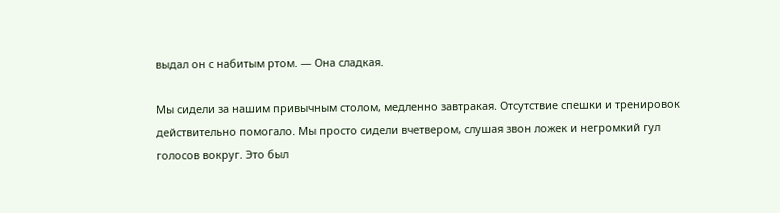выдал он с набитым ртом. — Она сладкая.

Мы сидели за нашим привычным столом, медленно завтракая. Отсутствие спешки и тренировок действительно помогало. Мы просто сидели вчетвером, слушая звон ложек и негромкий гул голосов вокруг. Это был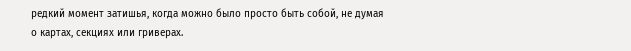редкий момент затишья, когда можно было просто быть собой, не думая о картах, секциях или гриверах.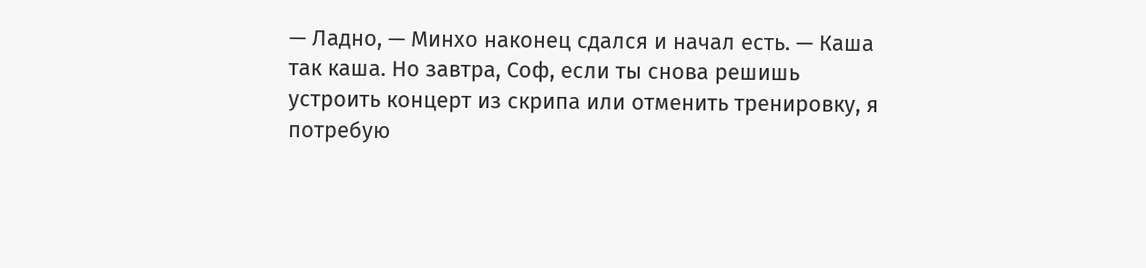— Ладно, — Минхо наконец сдался и начал есть. — Каша так каша. Но завтра, Соф, если ты снова решишь устроить концерт из скрипа или отменить тренировку, я потребую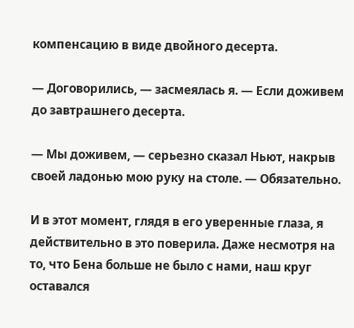компенсацию в виде двойного десерта.

— Договорились, — засмеялась я. — Если доживем до завтрашнего десерта.

— Мы доживем, — серьезно сказал Ньют, накрыв своей ладонью мою руку на столе. — Обязательно.

И в этот момент, глядя в его уверенные глаза, я действительно в это поверила. Даже несмотря на то, что Бена больше не было с нами, наш круг оставался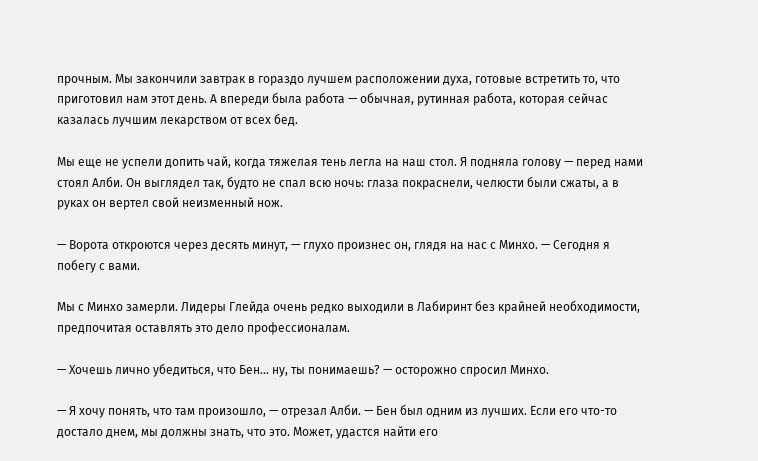прочным. Мы закончили завтрак в гораздо лучшем расположении духа, готовые встретить то, что приготовил нам этот день. А впереди была работа — обычная, рутинная работа, которая сейчас казалась лучшим лекарством от всех бед.

Мы еще не успели допить чай, когда тяжелая тень легла на наш стол. Я подняла голову — перед нами стоял Алби. Он выглядел так, будто не спал всю ночь: глаза покраснели, челюсти были сжаты, а в руках он вертел свой неизменный нож.

— Ворота откроются через десять минут, — глухо произнес он, глядя на нас с Минхо. — Сегодня я побегу с вами.

Мы с Минхо замерли. Лидеры Глейда очень редко выходили в Лабиринт без крайней необходимости, предпочитая оставлять это дело профессионалам.

— Хочешь лично убедиться, что Бен… ну, ты понимаешь? — осторожно спросил Минхо.

— Я хочу понять, что там произошло, — отрезал Алби. — Бен был одним из лучших. Если его что-то достало днем, мы должны знать, что это. Может, удастся найти его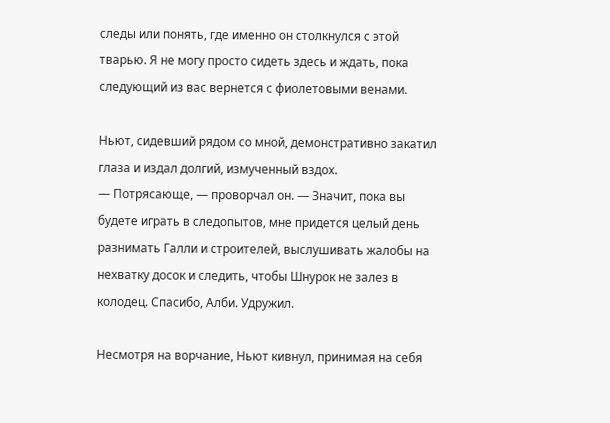следы или понять, где именно он столкнулся с этой тварью. Я не могу просто сидеть здесь и ждать, пока следующий из вас вернется с фиолетовыми венами.

Ньют, сидевший рядом со мной, демонстративно закатил глаза и издал долгий, измученный вздох.
— Потрясающе, — проворчал он. — Значит, пока вы будете играть в следопытов, мне придется целый день разнимать Галли и строителей, выслушивать жалобы на нехватку досок и следить, чтобы Шнурок не залез в колодец. Спасибо, Алби. Удружил.

Несмотря на ворчание, Ньют кивнул, принимая на себя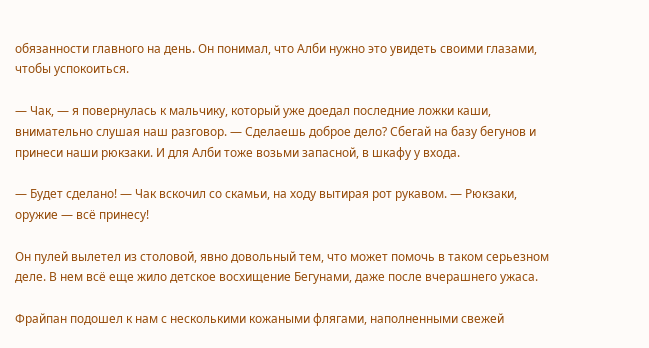обязанности главного на день. Он понимал, что Алби нужно это увидеть своими глазами, чтобы успокоиться.

— Чак, — я повернулась к мальчику, который уже доедал последние ложки каши, внимательно слушая наш разговор. — Сделаешь доброе дело? Сбегай на базу бегунов и принеси наши рюкзаки. И для Алби тоже возьми запасной, в шкафу у входа.

— Будет сделано! — Чак вскочил со скамьи, на ходу вытирая рот рукавом. — Рюкзаки, оружие — всё принесу!

Он пулей вылетел из столовой, явно довольный тем, что может помочь в таком серьезном деле. В нем всё еще жило детское восхищение Бегунами, даже после вчерашнего ужаса.

Фрайпан подошел к нам с несколькими кожаными флягами, наполненными свежей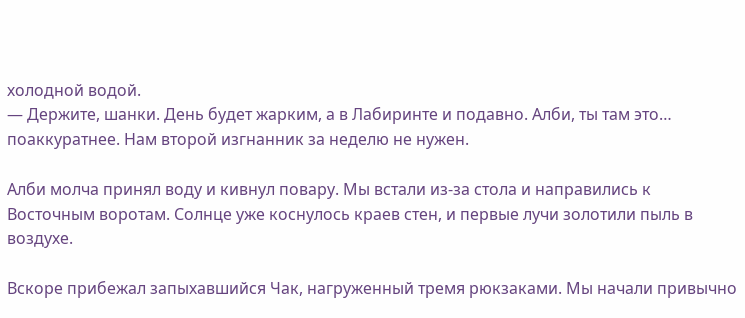холодной водой.
— Держите, шанки. День будет жарким, а в Лабиринте и подавно. Алби, ты там это… поаккуратнее. Нам второй изгнанник за неделю не нужен.

Алби молча принял воду и кивнул повару. Мы встали из-за стола и направились к Восточным воротам. Солнце уже коснулось краев стен, и первые лучи золотили пыль в воздухе.

Вскоре прибежал запыхавшийся Чак, нагруженный тремя рюкзаками. Мы начали привычно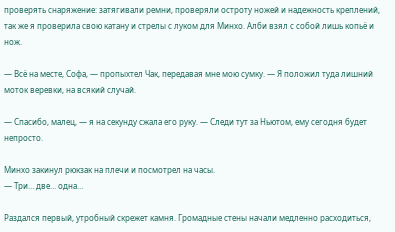проверять снаряжение: затягивали ремни, проверяли остроту ножей и надежность креплений, так же я проверила свою катану и стрелы с луком для Минхо. Алби взял с собой лишь копьё и нож.

— Всё на месте, Софа, — пропыхтел Чак, передавая мне мою сумку. — Я положил туда лишний моток веревки, на всякий случай.

— Спасибо, малец, — я на секунду сжала его руку. — Следи тут за Ньютом, ему сегодня будет непросто.

Минхо закинул рюкзак на плечи и посмотрел на часы.
— Три… две… одна…

Раздался первый, утробный скрежет камня. Громадные стены начали медленно расходиться,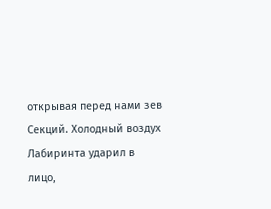открывая перед нами зев Секций. Холодный воздух Лабиринта ударил в лицо,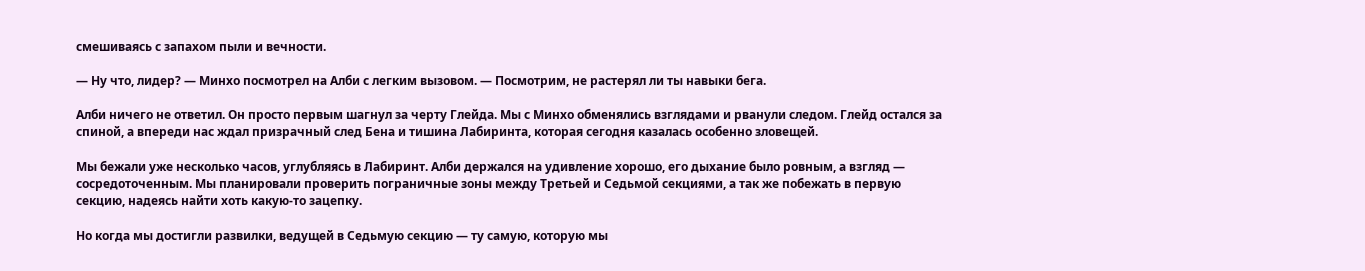смешиваясь с запахом пыли и вечности.

— Ну что, лидер? — Минхо посмотрел на Алби с легким вызовом. — Посмотрим, не растерял ли ты навыки бега.

Алби ничего не ответил. Он просто первым шагнул за черту Глейда. Мы с Минхо обменялись взглядами и рванули следом. Глейд остался за спиной, а впереди нас ждал призрачный след Бена и тишина Лабиринта, которая сегодня казалась особенно зловещей.

Мы бежали уже несколько часов, углубляясь в Лабиринт. Алби держался на удивление хорошо, его дыхание было ровным, а взгляд — сосредоточенным. Мы планировали проверить пограничные зоны между Третьей и Седьмой секциями, а так же побежать в первую секцию, надеясь найти хоть какую-то зацепку.

Но когда мы достигли развилки, ведущей в Седьмую секцию — ту самую, которую мы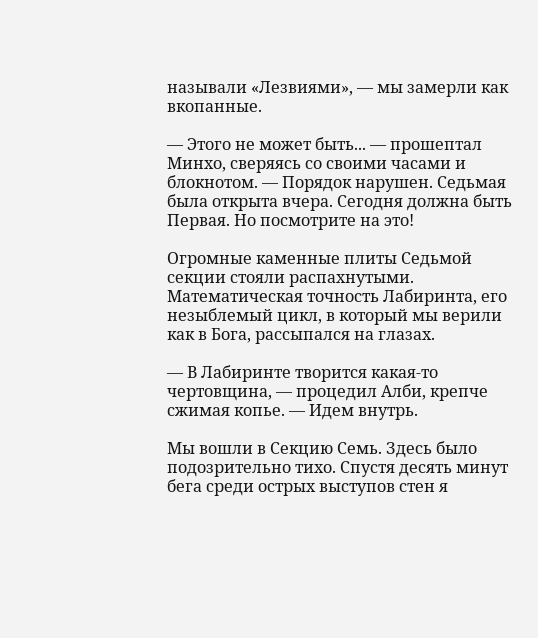называли «Лезвиями», — мы замерли как вкопанные.

— Этого не может быть... — прошептал Минхо, сверяясь со своими часами и блокнотом. — Порядок нарушен. Седьмая была открыта вчера. Сегодня должна быть Первая. Но посмотрите на это!

Огромные каменные плиты Седьмой секции стояли распахнутыми. Математическая точность Лабиринта, его незыблемый цикл, в который мы верили как в Бога, рассыпался на глазах.

— В Лабиринте творится какая-то чертовщина, — процедил Алби, крепче сжимая копье. — Идем внутрь.

Мы вошли в Секцию Семь. Здесь было подозрительно тихо. Спустя десять минут бега среди острых выступов стен я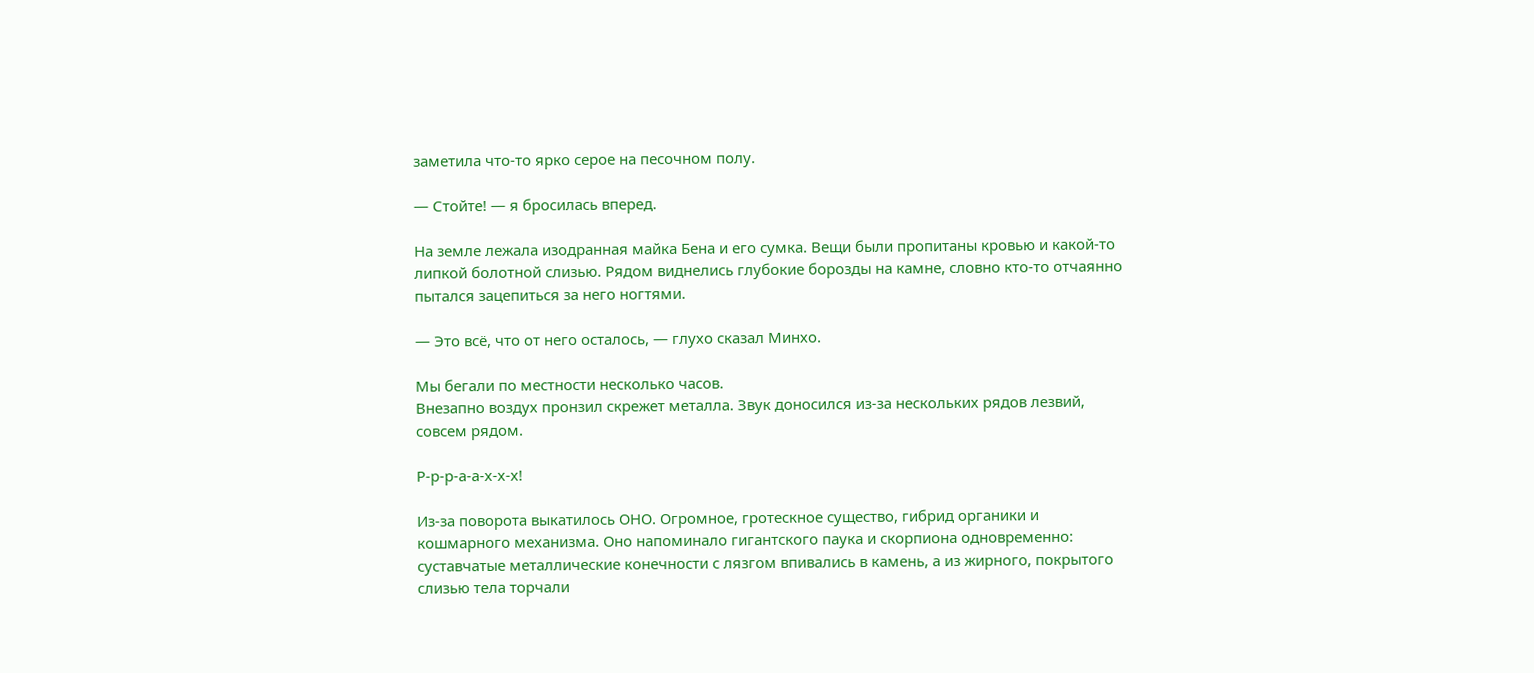заметила что-то ярко серое на песочном полу.

— Стойте! — я бросилась вперед.

На земле лежала изодранная майка Бена и его сумка. Вещи были пропитаны кровью и какой-то липкой болотной слизью. Рядом виднелись глубокие борозды на камне, словно кто-то отчаянно пытался зацепиться за него ногтями.

— Это всё, что от него осталось, — глухо сказал Минхо.

Мы бегали по местности несколько часов.
Внезапно воздух пронзил скрежет металла. Звук доносился из-за нескольких рядов лезвий, совсем рядом.

Р-р-р-а-а-х-х-х!

Из-за поворота выкатилось ОНО. Огромное, гротескное существо, гибрид органики и кошмарного механизма. Оно напоминало гигантского паука и скорпиона одновременно: суставчатые металлические конечности с лязгом впивались в камень, а из жирного, покрытого слизью тела торчали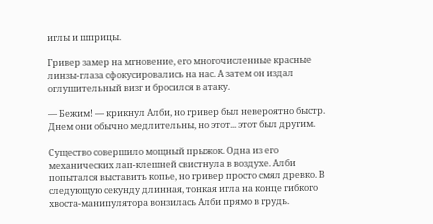иглы и шприцы.

Гривер замер на мгновение, его многочисленные красные линзы-глаза сфокусировались на нас. А затем он издал оглушительный визг и бросился в атаку.

— Бежим! — крикнул Алби, но гривер был невероятно быстр. Днем они обычно медлительны, но этот... этот был другим.

Существо совершило мощный прыжок. Одна из его механических лап-клешней свистнула в воздухе. Алби попытался выставить копье, но гривер просто смял древко. В следующую секунду длинная, тонкая игла на конце гибкого хвоста-манипулятора вонзилась Алби прямо в грудь.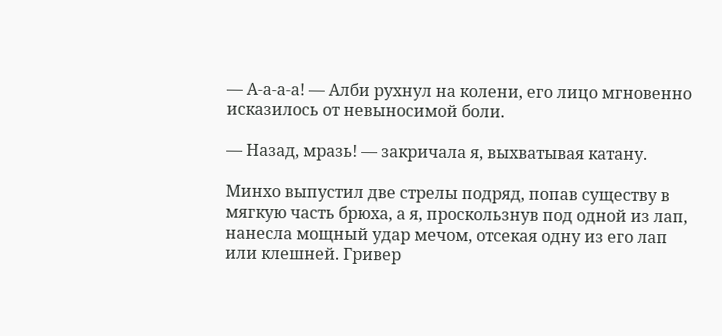— А-а-а-а! — Алби рухнул на колени, его лицо мгновенно исказилось от невыносимой боли.

— Назад, мразь! — закричала я, выхватывая катану.

Минхо выпустил две стрелы подряд, попав существу в мягкую часть брюха, а я, проскользнув под одной из лап, нанесла мощный удар мечом, отсекая одну из его лап или клешней. Гривер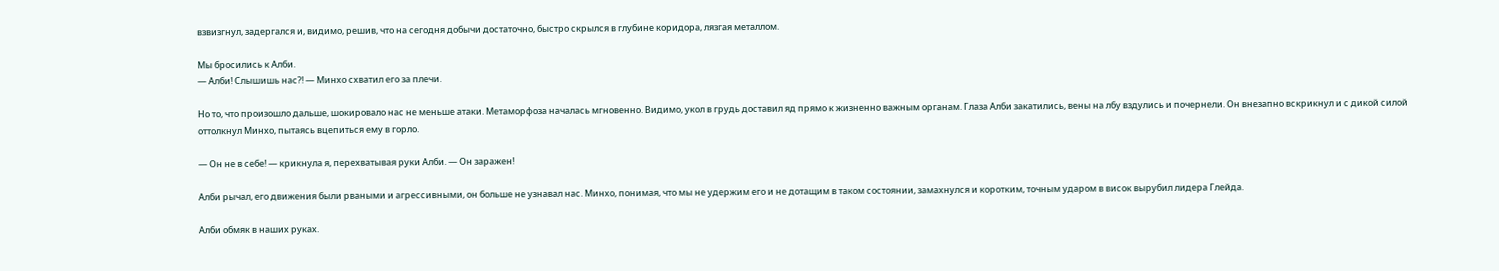взвизгнул, задергался и, видимо, решив, что на сегодня добычи достаточно, быстро скрылся в глубине коридора, лязгая металлом.

Мы бросились к Алби.
— Алби! Слышишь нас?! — Минхо схватил его за плечи.

Но то, что произошло дальше, шокировало нас не меньше атаки. Метаморфоза началась мгновенно. Видимо, укол в грудь доставил яд прямо к жизненно важным органам. Глаза Алби закатились, вены на лбу вздулись и почернели. Он внезапно вскрикнул и с дикой силой оттолкнул Минхо, пытаясь вцепиться ему в горло.

— Он не в себе! — крикнула я, перехватывая руки Алби. — Он заражен!

Алби рычал, его движения были рваными и агрессивными, он больше не узнавал нас. Минхо, понимая, что мы не удержим его и не дотащим в таком состоянии, замахнулся и коротким, точным ударом в висок вырубил лидера Глейда.

Алби обмяк в наших руках.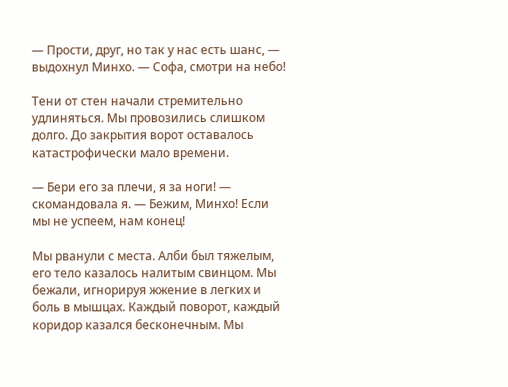— Прости, друг, но так у нас есть шанс, — выдохнул Минхо. — Софа, смотри на небо!

Тени от стен начали стремительно удлиняться. Мы провозились слишком долго. До закрытия ворот оставалось катастрофически мало времени.

— Бери его за плечи, я за ноги! — скомандовала я. — Бежим, Минхо! Если мы не успеем, нам конец!

Мы рванули с места. Алби был тяжелым, его тело казалось налитым свинцом. Мы бежали, игнорируя жжение в легких и боль в мышцах. Каждый поворот, каждый коридор казался бесконечным. Мы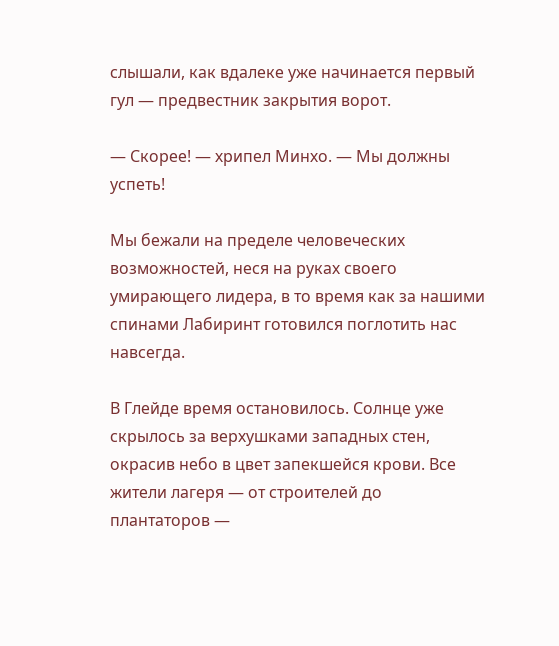слышали, как вдалеке уже начинается первый гул — предвестник закрытия ворот.

— Скорее! — хрипел Минхо. — Мы должны успеть!

Мы бежали на пределе человеческих возможностей, неся на руках своего умирающего лидера, в то время как за нашими спинами Лабиринт готовился поглотить нас навсегда.

В Глейде время остановилось. Солнце уже скрылось за верхушками западных стен, окрасив небо в цвет запекшейся крови. Все жители лагеря — от строителей до плантаторов —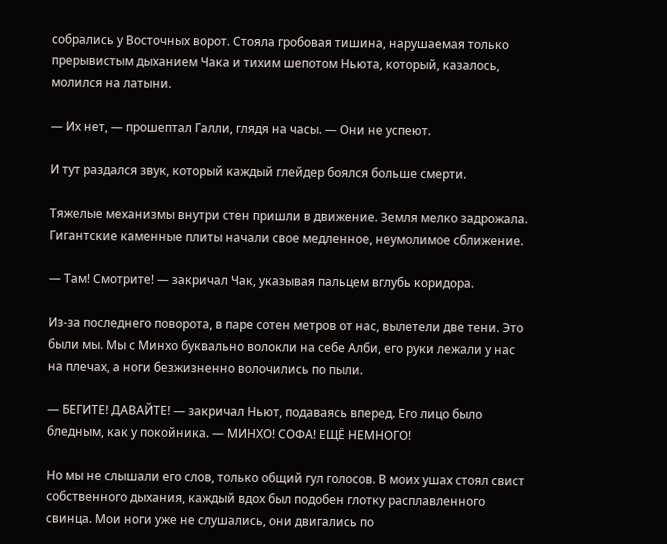собрались у Восточных ворот. Стояла гробовая тишина, нарушаемая только прерывистым дыханием Чака и тихим шепотом Ньюта, который, казалось, молился на латыни.

— Их нет, — прошептал Галли, глядя на часы. — Они не успеют.

И тут раздался звук, который каждый глейдер боялся больше смерти.

Тяжелые механизмы внутри стен пришли в движение. Земля мелко задрожала. Гигантские каменные плиты начали свое медленное, неумолимое сближение.

— Там! Смотрите! — закричал Чак, указывая пальцем вглубь коридора.

Из-за последнего поворота, в паре сотен метров от нас, вылетели две тени. Это были мы. Мы с Минхо буквально волокли на себе Алби, его руки лежали у нас на плечах, а ноги безжизненно волочились по пыли.

— БЕГИТЕ! ДАВАЙТЕ! — закричал Ньют, подаваясь вперед. Его лицо было бледным, как у покойника. — МИНХО! СОФА! ЕЩЁ НЕМНОГО!

Но мы не слышали его слов, только общий гул голосов. В моих ушах стоял свист собственного дыхания, каждый вдох был подобен глотку расплавленного свинца. Мои ноги уже не слушались, они двигались по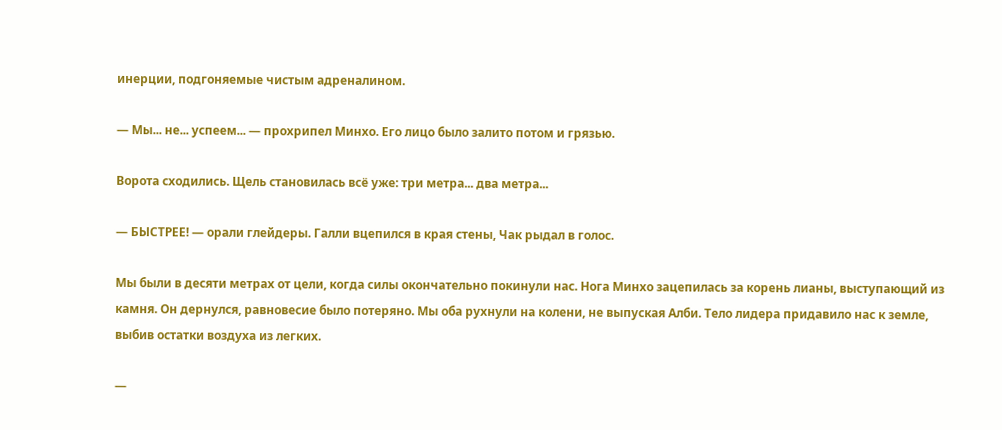инерции, подгоняемые чистым адреналином.

— Мы... не... успеем... — прохрипел Минхо. Его лицо было залито потом и грязью.

Ворота сходились. Щель становилась всё уже: три метра... два метра...

— БЫСТРЕЕ! — орали глейдеры. Галли вцепился в края стены, Чак рыдал в голос.

Мы были в десяти метрах от цели, когда силы окончательно покинули нас. Нога Минхо зацепилась за корень лианы, выступающий из камня. Он дернулся, равновесие было потеряно. Мы оба рухнули на колени, не выпуская Алби. Тело лидера придавило нас к земле, выбив остатки воздуха из легких.

—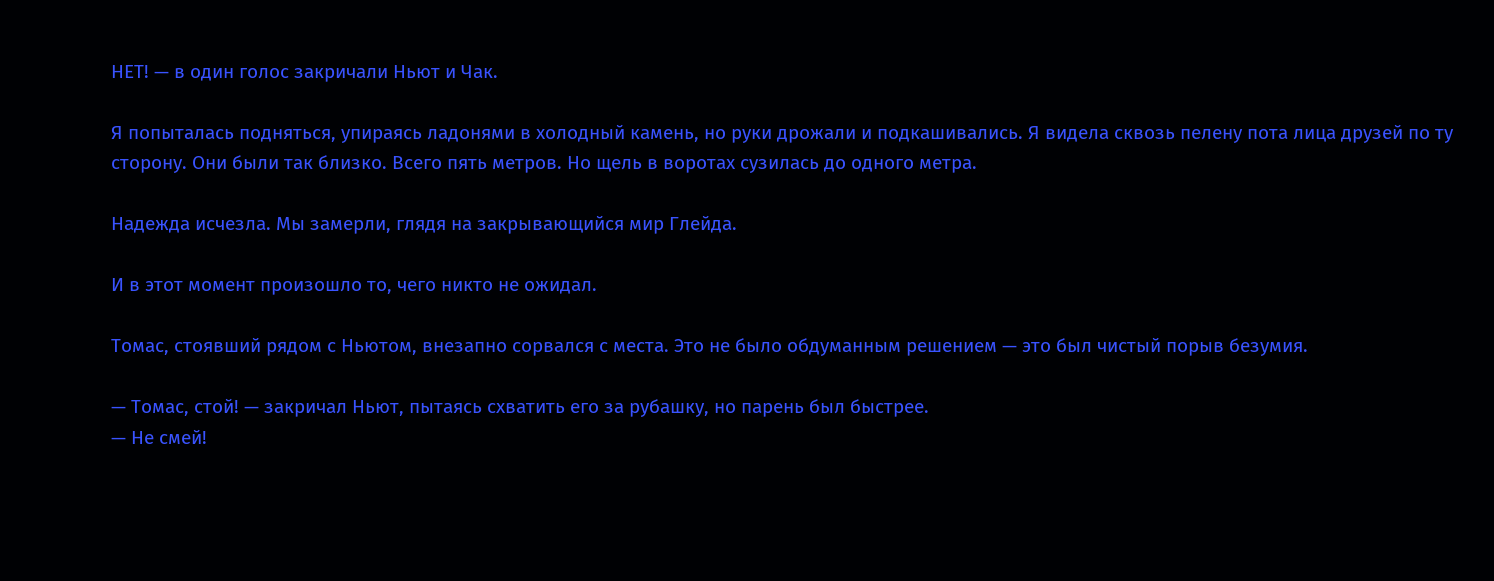НЕТ! — в один голос закричали Ньют и Чак.

Я попыталась подняться, упираясь ладонями в холодный камень, но руки дрожали и подкашивались. Я видела сквозь пелену пота лица друзей по ту сторону. Они были так близко. Всего пять метров. Но щель в воротах сузилась до одного метра.

Надежда исчезла. Мы замерли, глядя на закрывающийся мир Глейда.

И в этот момент произошло то, чего никто не ожидал.

Томас, стоявший рядом с Ньютом, внезапно сорвался с места. Это не было обдуманным решением — это был чистый порыв безумия.

— Томас, стой! — закричал Ньют, пытаясь схватить его за рубашку, но парень был быстрее.
— Не смей!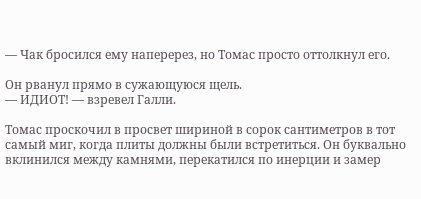— Чак бросился ему наперерез, но Томас просто оттолкнул его.

Он рванул прямо в сужающуюся щель.
— ИДИОТ! — взревел Галли.

Томас проскочил в просвет шириной в сорок сантиметров в тот самый миг, когда плиты должны были встретиться. Он буквально вклинился между камнями, перекатился по инерции и замер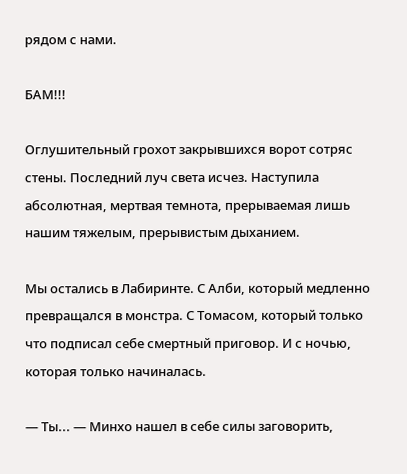рядом с нами.

БАМ!!!

Оглушительный грохот закрывшихся ворот сотряс стены. Последний луч света исчез. Наступила абсолютная, мертвая темнота, прерываемая лишь нашим тяжелым, прерывистым дыханием.

Мы остались в Лабиринте. С Алби, который медленно превращался в монстра. С Томасом, который только что подписал себе смертный приговор. И с ночью, которая только начиналась.

— Ты... — Минхо нашел в себе силы заговорить,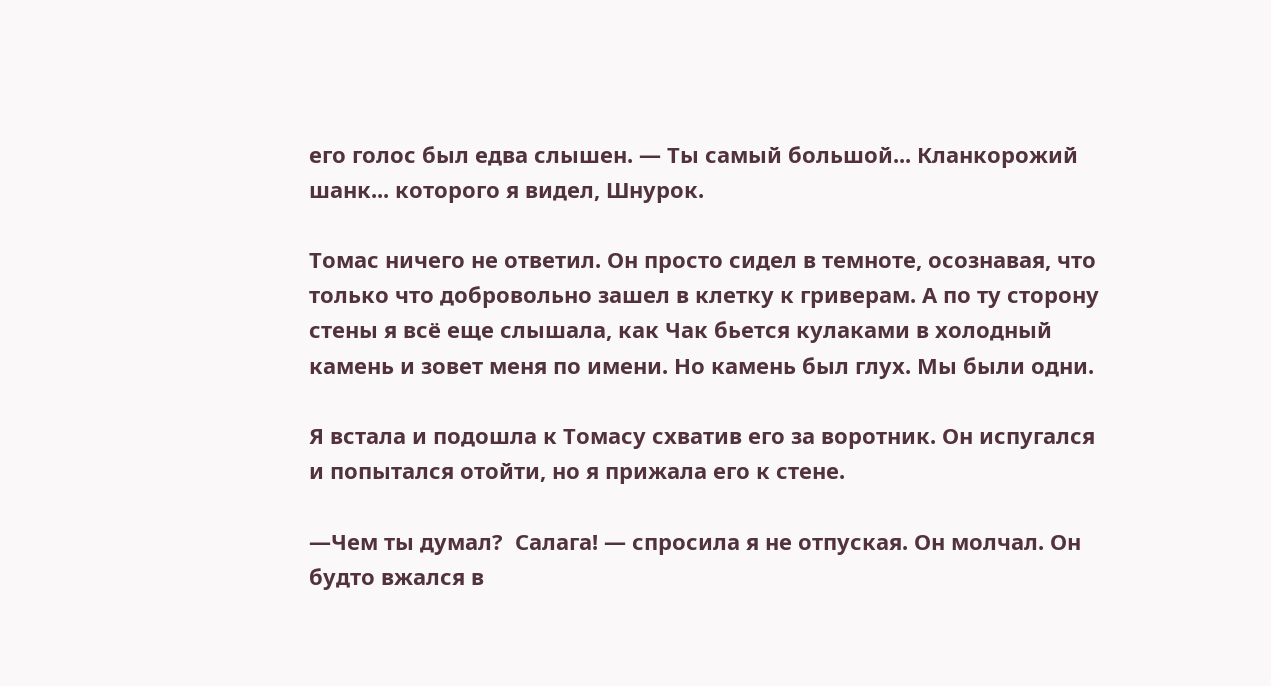его голос был едва слышен. — Ты самый большой... Кланкорожий шанк... которого я видел, Шнурок.

Томас ничего не ответил. Он просто сидел в темноте, осознавая, что только что добровольно зашел в клетку к гриверам. А по ту сторону стены я всё еще слышала, как Чак бьется кулаками в холодный камень и зовет меня по имени. Но камень был глух. Мы были одни.

Я встала и подошла к Томасу схватив его за воротник. Он испугался и попытался отойти, но я прижала его к стене.

—Чем ты думал?  Салага! — спросила я не отпуская. Он молчал. Он будто вжался в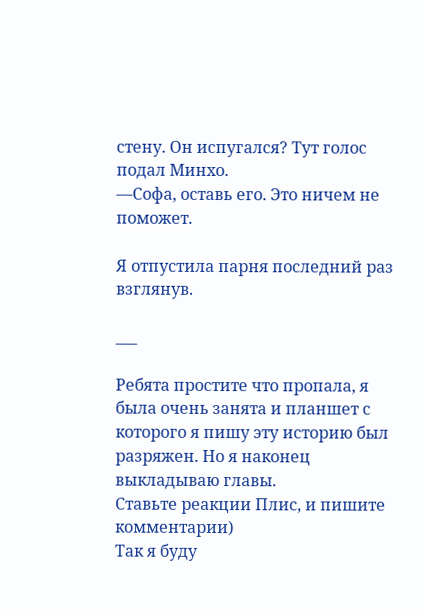стену. Он испугался? Тут голос подал Минхо.
—Софа, оставь его. Это ничем не поможет.

Я отпустила парня последний раз взглянув.

___

Ребята простите что пропала, я была очень занята и планшет с которого я пишу эту историю был разряжен. Но я наконец выкладываю главы.
Ставьте реакции Плис, и пишите комментарии)
Так я буду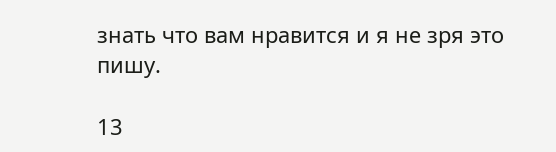знать что вам нравится и я не зря это пишу.

13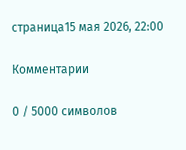страница15 мая 2026, 22:00

Комментарии

0 / 5000 символов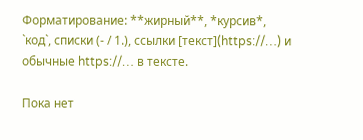Форматирование: **жирный**, *курсив*, `код`, списки (- / 1.), ссылки [текст](https://…) и обычные https://… в тексте.

Пока нет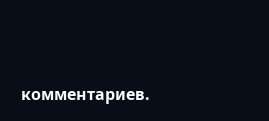комментариев.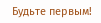Будьте первым!